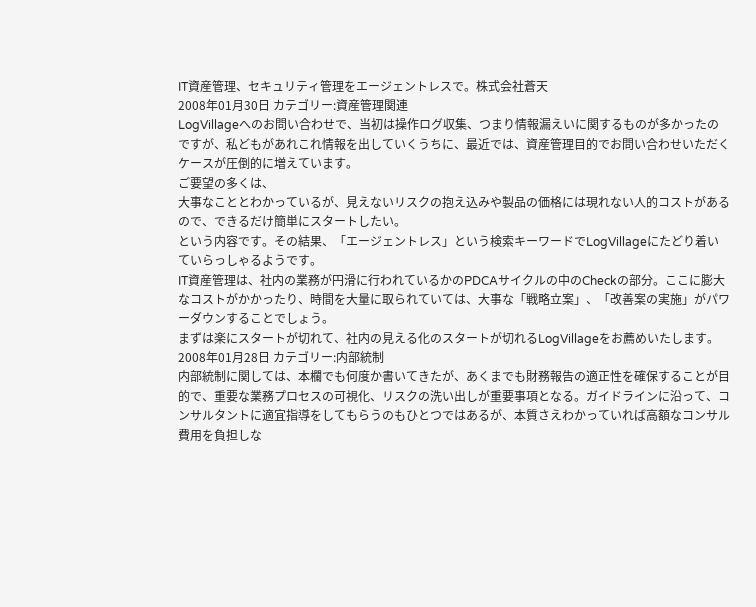IT資産管理、セキュリティ管理をエージェントレスで。株式会社蒼天
2008年01月30日 カテゴリー:資産管理関連
LogVillageへのお問い合わせで、当初は操作ログ収集、つまり情報漏えいに関するものが多かったのですが、私どもがあれこれ情報を出していくうちに、最近では、資産管理目的でお問い合わせいただくケースが圧倒的に増えています。
ご要望の多くは、
大事なこととわかっているが、見えないリスクの抱え込みや製品の価格には現れない人的コストがあるので、できるだけ簡単にスタートしたい。
という内容です。その結果、「エージェントレス」という検索キーワードでLogVillageにたどり着いていらっしゃるようです。
IT資産管理は、社内の業務が円滑に行われているかのPDCAサイクルの中のCheckの部分。ここに膨大なコストがかかったり、時間を大量に取られていては、大事な「戦略立案」、「改善案の実施」がパワーダウンすることでしょう。
まずは楽にスタートが切れて、社内の見える化のスタートが切れるLogVillageをお薦めいたします。
2008年01月28日 カテゴリー:内部統制
内部統制に関しては、本欄でも何度か書いてきたが、あくまでも財務報告の適正性を確保することが目的で、重要な業務プロセスの可視化、リスクの洗い出しが重要事項となる。ガイドラインに沿って、コンサルタントに適宜指導をしてもらうのもひとつではあるが、本質さえわかっていれば高額なコンサル費用を負担しな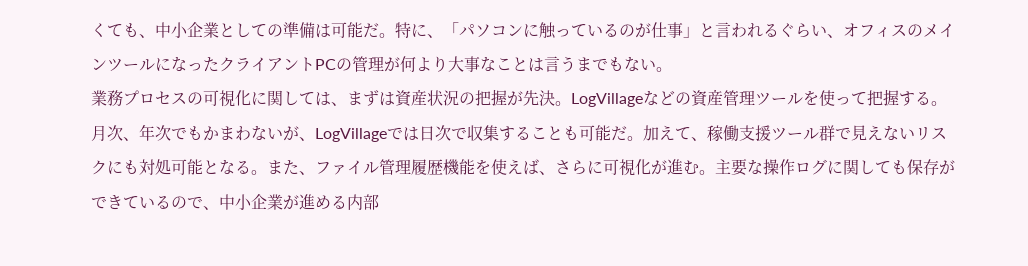くても、中小企業としての準備は可能だ。特に、「パソコンに触っているのが仕事」と言われるぐらい、オフィスのメインツールになったクライアントPCの管理が何より大事なことは言うまでもない。
業務プロセスの可視化に関しては、まずは資産状況の把握が先決。LogVillageなどの資産管理ツールを使って把握する。月次、年次でもかまわないが、LogVillageでは日次で収集することも可能だ。加えて、稼働支援ツール群で見えないリスクにも対処可能となる。また、ファイル管理履歴機能を使えば、さらに可視化が進む。主要な操作ログに関しても保存ができているので、中小企業が進める内部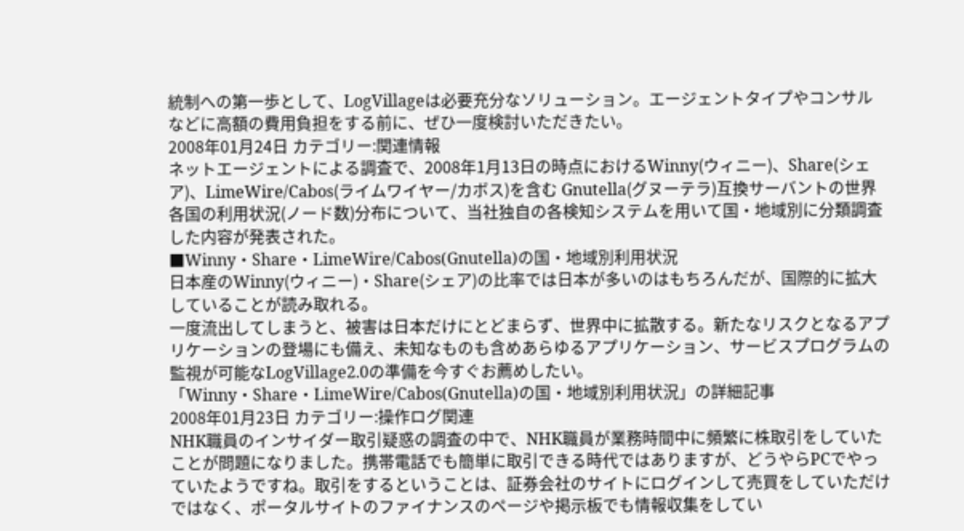統制への第一歩として、LogVillageは必要充分なソリューション。エージェントタイプやコンサルなどに高額の費用負担をする前に、ぜひ一度検討いただきたい。
2008年01月24日 カテゴリー:関連情報
ネットエージェントによる調査で、2008年1月13日の時点におけるWinny(ウィニー)、Share(シェア)、LimeWire/Cabos(ライムワイヤー/カボス)を含む Gnutella(グヌーテラ)互換サーバントの世界各国の利用状況(ノード数)分布について、当社独自の各検知システムを用いて国・地域別に分類調査した内容が発表された。
■Winny・Share・LimeWire/Cabos(Gnutella)の国・地域別利用状況
日本産のWinny(ウィニー)・Share(シェア)の比率では日本が多いのはもちろんだが、国際的に拡大していることが読み取れる。
一度流出してしまうと、被害は日本だけにとどまらず、世界中に拡散する。新たなリスクとなるアプリケーションの登場にも備え、未知なものも含めあらゆるアプリケーション、サービスプログラムの監視が可能なLogVillage2.0の準備を今すぐお薦めしたい。
「Winny・Share・LimeWire/Cabos(Gnutella)の国・地域別利用状況」の詳細記事
2008年01月23日 カテゴリー:操作ログ関連
NHK職員のインサイダー取引疑惑の調査の中で、NHK職員が業務時間中に頻繁に株取引をしていたことが問題になりました。携帯電話でも簡単に取引できる時代ではありますが、どうやらPCでやっていたようですね。取引をするということは、証券会社のサイトにログインして売買をしていただけではなく、ポータルサイトのファイナンスのページや掲示板でも情報収集をしてい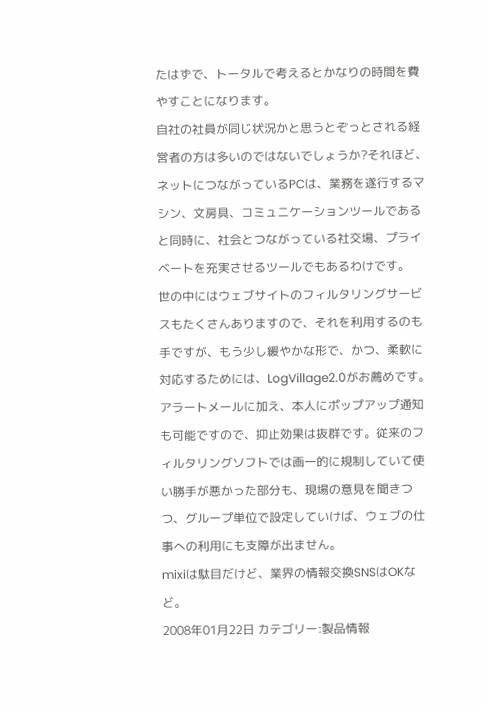たはずで、トータルで考えるとかなりの時間を費やすことになります。
自社の社員が同じ状況かと思うとぞっとされる経営者の方は多いのではないでしょうか?それほど、ネットにつながっているPCは、業務を遂行するマシン、文房具、コミュニケーションツールであると同時に、社会とつながっている社交場、プライベートを充実させるツールでもあるわけです。
世の中にはウェブサイトのフィルタリングサービスもたくさんありますので、それを利用するのも手ですが、もう少し緩やかな形で、かつ、柔軟に対応するためには、LogVillage2.0がお薦めです。アラートメールに加え、本人にポップアップ通知も可能ですので、抑止効果は抜群です。従来のフィルタリングソフトでは画一的に規制していて使い勝手が悪かった部分も、現場の意見を聞きつつ、グループ単位で設定していけば、ウェブの仕事への利用にも支障が出ません。
mixiは駄目だけど、業界の情報交換SNSはOKなど。
2008年01月22日 カテゴリー:製品情報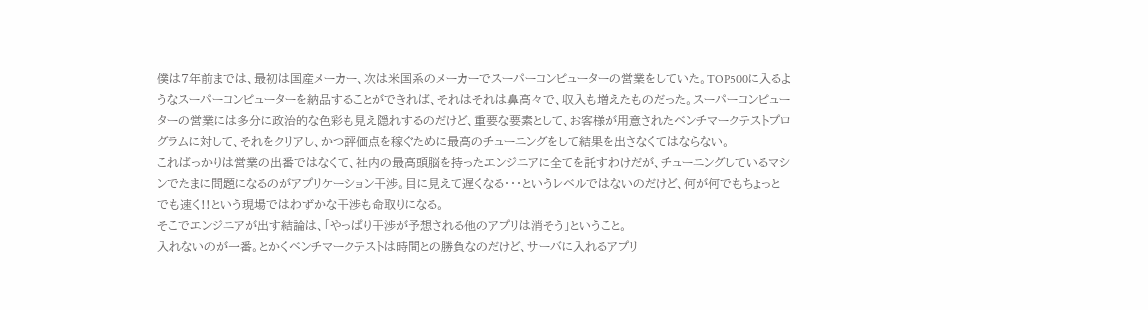僕は7年前までは、最初は国産メーカー、次は米国系のメーカーでスーパーコンピューターの営業をしていた。TOP500に入るようなスーパーコンピューターを納品することができれば、それはそれは鼻高々で、収入も増えたものだった。スーパーコンピューターの営業には多分に政治的な色彩も見え隠れするのだけど、重要な要素として、お客様が用意されたベンチマークテストプログラムに対して、それをクリアし、かつ評価点を稼ぐために最高のチューニングをして結果を出さなくてはならない。
こればっかりは営業の出番ではなくて、社内の最高頭脳を持ったエンジニアに全てを託すわけだが、チューニングしているマシンでたまに問題になるのがアプリケーション干渉。目に見えて遅くなる・・・というレベルではないのだけど、何が何でもちょっとでも速く!!という現場ではわずかな干渉も命取りになる。
そこでエンジニアが出す結論は、「やっぱり干渉が予想される他のアプリは消そう」ということ。
入れないのが一番。とかくベンチマークテストは時間との勝負なのだけど、サーバに入れるアプリ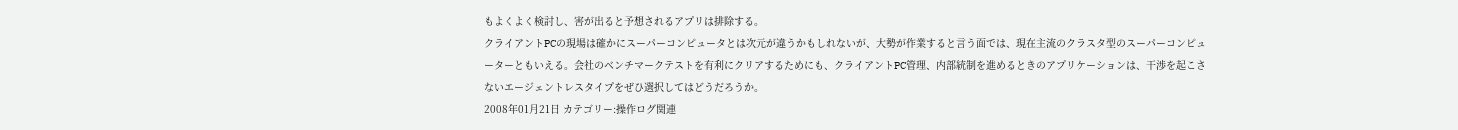もよくよく検討し、害が出ると予想されるアプリは排除する。
クライアントPCの現場は確かにスーパーコンピュータとは次元が違うかもしれないが、大勢が作業すると言う面では、現在主流のクラスタ型のスーパーコンピューターともいえる。会社のベンチマークテストを有利にクリアするためにも、クライアントPC管理、内部統制を進めるときのアプリケーションは、干渉を起こさないエージェントレスタイプをぜひ選択してはどうだろうか。
2008年01月21日 カテゴリー:操作ログ関連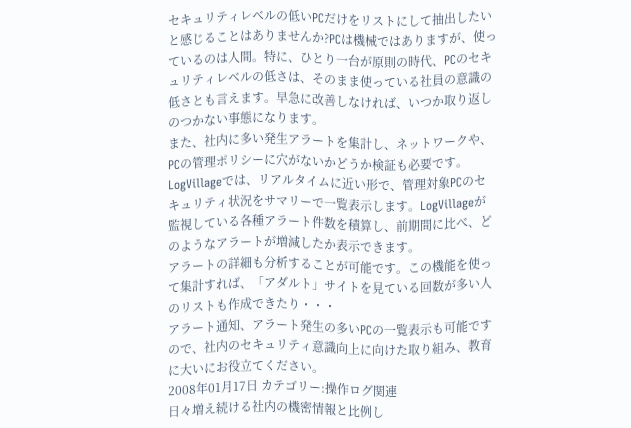セキュリティレベルの低いPCだけをリストにして抽出したいと感じることはありませんか?PCは機械ではありますが、使っているのは人間。特に、ひとり一台が原則の時代、PCのセキュリティレベルの低さは、そのまま使っている社員の意識の低さとも言えます。早急に改善しなければ、いつか取り返しのつかない事態になります。
また、社内に多い発生アラートを集計し、ネットワークや、PCの管理ポリシーに穴がないかどうか検証も必要です。
LogVillageでは、リアルタイムに近い形で、管理対象PCのセキュリティ状況をサマリーで一覧表示します。LogVillageが監視している各種アラート件数を積算し、前期間に比べ、どのようなアラートが増減したか表示できます。
アラートの詳細も分析することが可能です。この機能を使って集計すれば、「アダルト」サイトを見ている回数が多い人のリストも作成できたり・・・
アラート通知、アラート発生の多いPCの一覧表示も可能ですので、社内のセキュリティ意識向上に向けた取り組み、教育に大いにお役立てください。
2008年01月17日 カテゴリー:操作ログ関連
日々増え続ける社内の機密情報と比例し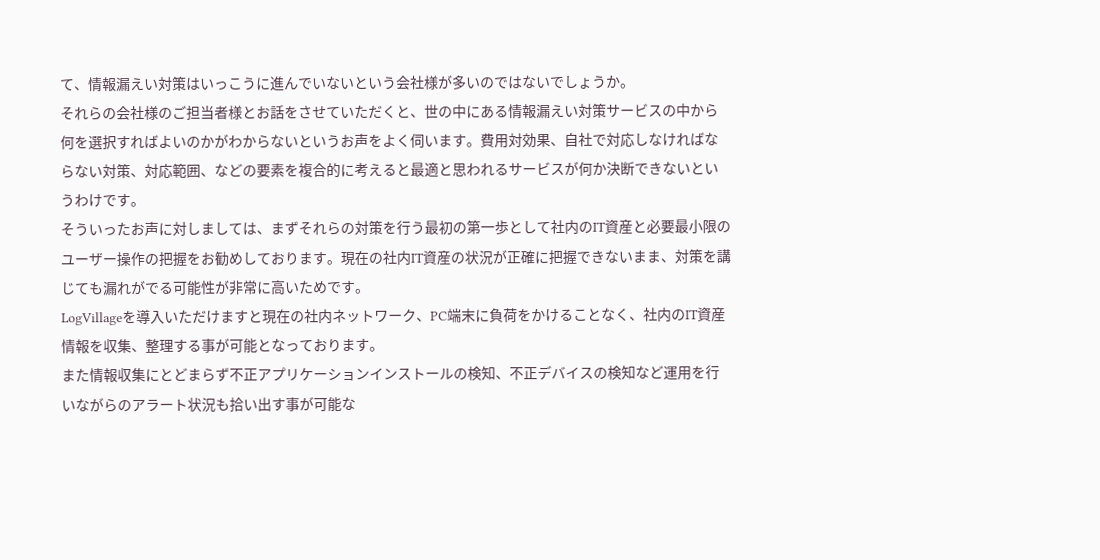て、情報漏えい対策はいっこうに進んでいないという会社様が多いのではないでしょうか。
それらの会社様のご担当者様とお話をさせていただくと、世の中にある情報漏えい対策サービスの中から何を選択すればよいのかがわからないというお声をよく伺います。費用対効果、自社で対応しなければならない対策、対応範囲、などの要素を複合的に考えると最適と思われるサービスが何か決断できないというわけです。
そういったお声に対しましては、まずそれらの対策を行う最初の第一歩として社内のIT資産と必要最小限のユーザー操作の把握をお勧めしております。現在の社内IT資産の状況が正確に把握できないまま、対策を講じても漏れがでる可能性が非常に高いためです。
LogVillageを導入いただけますと現在の社内ネットワーク、PC端末に負荷をかけることなく、社内のIT資産情報を収集、整理する事が可能となっております。
また情報収集にとどまらず不正アプリケーションインストールの検知、不正デバイスの検知など運用を行いながらのアラート状況も拾い出す事が可能な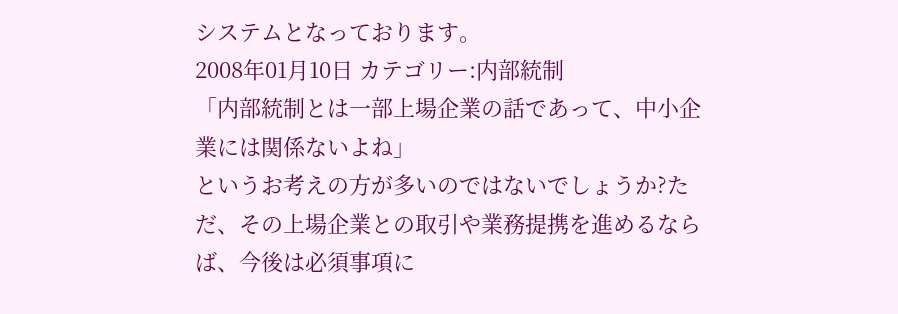システムとなっております。
2008年01月10日 カテゴリー:内部統制
「内部統制とは一部上場企業の話であって、中小企業には関係ないよね」
というお考えの方が多いのではないでしょうか?ただ、その上場企業との取引や業務提携を進めるならば、今後は必須事項に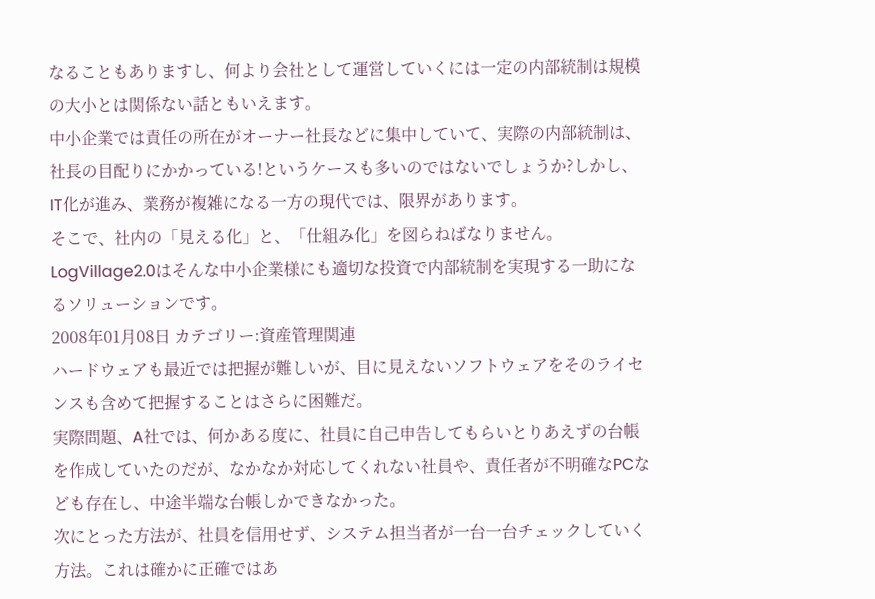なることもありますし、何より会社として運営していくには一定の内部統制は規模の大小とは関係ない話ともいえます。
中小企業では責任の所在がオーナー社長などに集中していて、実際の内部統制は、社長の目配りにかかっている!というケースも多いのではないでしょうか?しかし、IT化が進み、業務が複雑になる一方の現代では、限界があります。
そこで、社内の「見える化」と、「仕組み化」を図らねばなりません。
LogVillage2.0はそんな中小企業様にも適切な投資で内部統制を実現する一助になるソリューションです。
2008年01月08日 カテゴリー:資産管理関連
ハードウェアも最近では把握が難しいが、目に見えないソフトウェアをそのライセンスも含めて把握することはさらに困難だ。
実際問題、A社では、何かある度に、社員に自己申告してもらいとりあえずの台帳を作成していたのだが、なかなか対応してくれない社員や、責任者が不明確なPCなども存在し、中途半端な台帳しかできなかった。
次にとった方法が、社員を信用せず、システム担当者が一台一台チェックしていく方法。これは確かに正確ではあ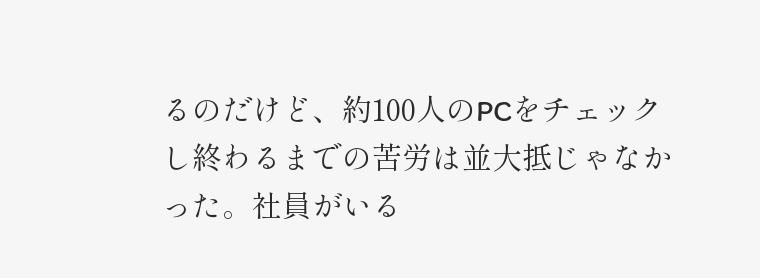るのだけど、約100人のPCをチェックし終わるまでの苦労は並大抵じゃなかった。社員がいる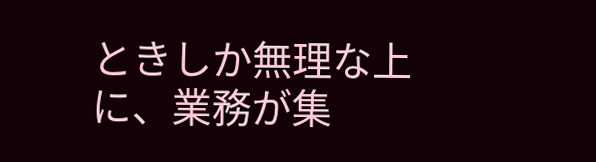ときしか無理な上に、業務が集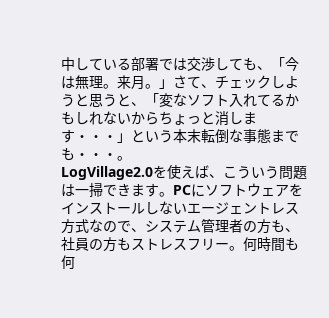中している部署では交渉しても、「今は無理。来月。」さて、チェックしようと思うと、「変なソフト入れてるかもしれないからちょっと消します・・・」という本末転倒な事態までも・・・。
LogVillage2.0を使えば、こういう問題は一掃できます。PCにソフトウェアをインストールしないエージェントレス方式なので、システム管理者の方も、社員の方もストレスフリー。何時間も何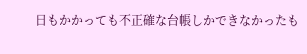日もかかっても不正確な台帳しかできなかったも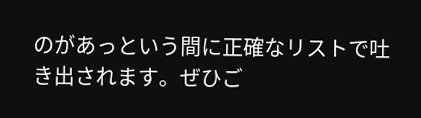のがあっという間に正確なリストで吐き出されます。ぜひご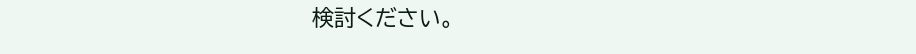検討ください。